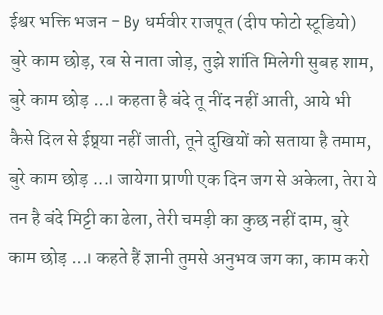ईश्वर भक्ति भजन - By धर्मवीर राजपूत (दीप फोटो स्टूडियो)
बुरे काम छोड़, रब से नाता जोड़, तुझे शांति मिलेगी सुबह शाम, बुरे काम छोड़ ...। कहता है बंदे तू नींद नहीं आती, आये भी कैसे दिल से ईष्र्या नहीं जाती, तूने दुखियों को सताया है तमाम, बुरे काम छोड़ ...। जायेगा प्राणी एक दिन जग से अकेला, तेरा ये तन है बंदे मिट्टी का ढेला, तेरी चमड़ी का कुछ नहीं दाम, बुरे काम छोड़ ...। कहते हैं ज्ञानी तुमसे अनुभव जग का, काम करो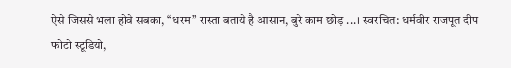ऐसे जिससे भला होवे सबका, ‘‘धरम’’ रास्ता बताये है आसान, बुरे काम छोड़ ...। स्वरचित: धर्मवीर राजपूत दीप फोटो स्टूडियो,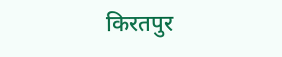किरतपुर